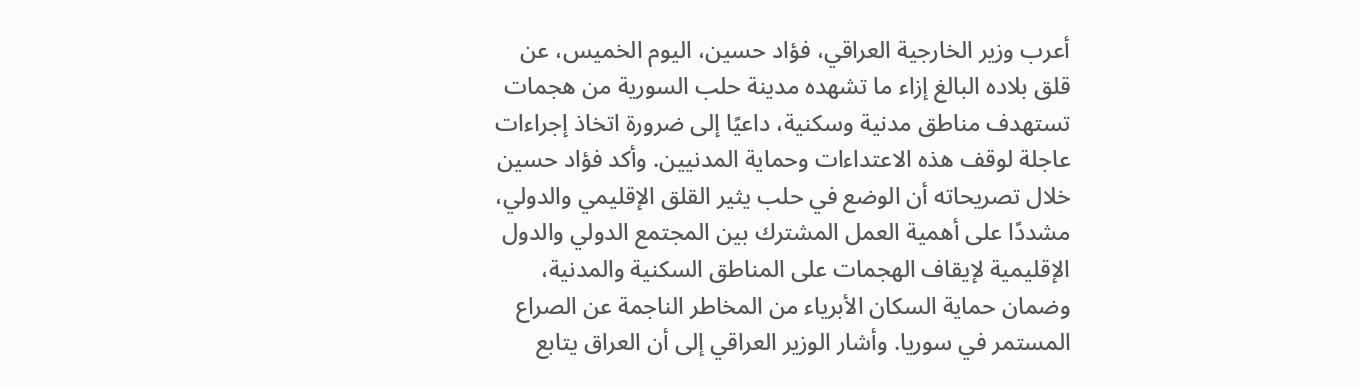أعرب وزير الخارجية العراقي، فؤاد حسين، اليوم الخميس، عن قلق بلاده البالغ إزاء ما تشهده مدينة حلب السورية من هجمات تستهدف مناطق مدنية وسكنية، داعيًا إلى ضرورة اتخاذ إجراءات عاجلة لوقف هذه الاعتداءات وحماية المدنيين. وأكد فؤاد حسين خلال تصريحاته أن الوضع في حلب يثير القلق الإقليمي والدولي، مشددًا على أهمية العمل المشترك بين المجتمع الدولي والدول الإقليمية لإيقاف الهجمات على المناطق السكنية والمدنية، وضمان حماية السكان الأبرياء من المخاطر الناجمة عن الصراع المستمر في سوريا. وأشار الوزير العراقي إلى أن العراق يتابع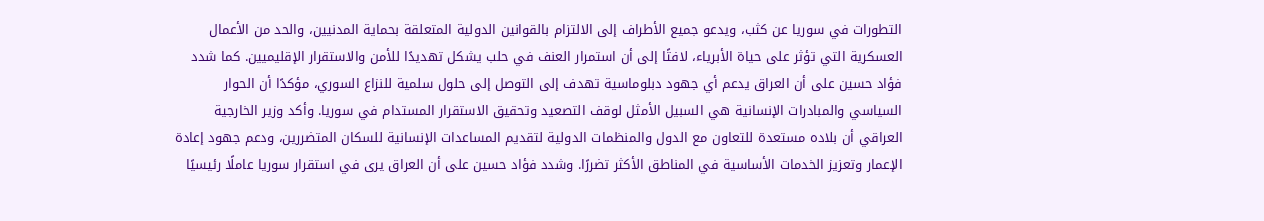التطورات في سوريا عن كثب، ويدعو جميع الأطراف إلى الالتزام بالقوانين الدولية المتعلقة بحماية المدنيين، والحد من الأعمال العسكرية التي تؤثر على حياة الأبرياء، لافتًا إلى أن استمرار العنف في حلب يشكل تهديدًا للأمن والاستقرار الإقليميين. كما شدد فؤاد حسين على أن العراق يدعم أي جهود دبلوماسية تهدف إلى التوصل إلى حلول سلمية للنزاع السوري، مؤكدًا أن الحوار السياسي والمبادرات الإنسانية هي السبيل الأمثل لوقف التصعيد وتحقيق الاستقرار المستدام في سوريا. وأكد وزير الخارجية العراقي أن بلاده مستعدة للتعاون مع الدول والمنظمات الدولية لتقديم المساعدات الإنسانية للسكان المتضررين، ودعم جهود إعادة الإعمار وتعزيز الخدمات الأساسية في المناطق الأكثر تضررًا. وشدد فؤاد حسين على أن العراق يرى في استقرار سوريا عاملًا رئيسيًا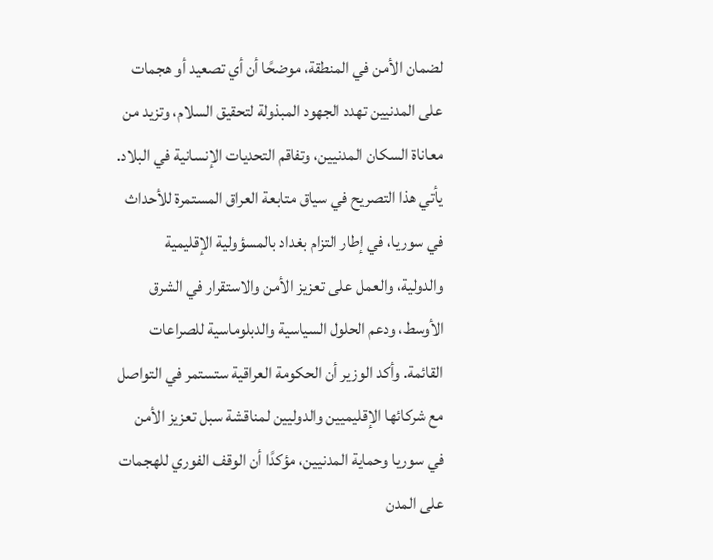لضمان الأمن في المنطقة، موضحًا أن أي تصعيد أو هجمات على المدنيين تهدد الجهود المبذولة لتحقيق السلام، وتزيد من معاناة السكان المدنيين، وتفاقم التحديات الإنسانية في البلاد. يأتي هذا التصريح في سياق متابعة العراق المستمرة للأحداث في سوريا، في إطار التزام بغداد بالمسؤولية الإقليمية والدولية، والعمل على تعزيز الأمن والاستقرار في الشرق الأوسط، ودعم الحلول السياسية والدبلوماسية للصراعات القائمة. وأكد الوزير أن الحكومة العراقية ستستمر في التواصل مع شركائها الإقليميين والدوليين لمناقشة سبل تعزيز الأمن في سوريا وحماية المدنيين، مؤكدًا أن الوقف الفوري للهجمات على المدن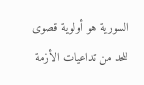السورية هو أولوية قصوى للحد من تداعيات الأزمة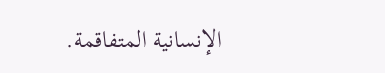الإنسانية المتفاقمة.